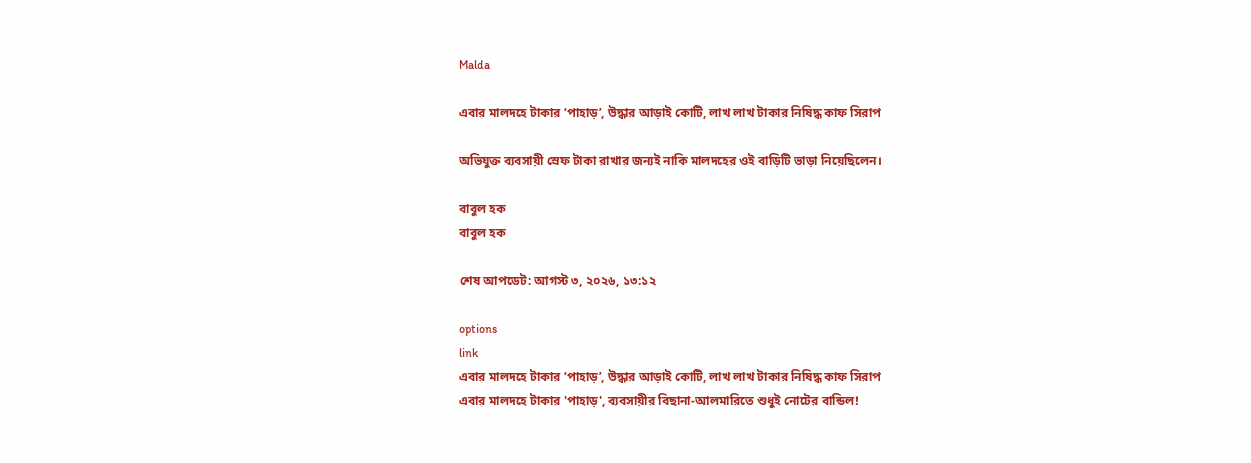Malda

এবার মালদহে টাকার ‘পাহাড়’, উদ্ধার আড়াই কোটি, লাখ লাখ টাকার নিষিদ্ধ কাফ সিরাপ

অভিযুক্ত ব্যবসায়ী স্রেফ টাকা রাখার জন্যই নাকি মালদহের ওই বাড়িটি ভাড়া নিয়েছিলেন।

বাবুল হক
বাবুল হক

শেষ আপডেট: আগস্ট ৩, ২০২৬, ১৩:১২

options
link
এবার মালদহে টাকার ‘পাহাড়’, উদ্ধার আড়াই কোটি, লাখ লাখ টাকার নিষিদ্ধ কাফ সিরাপ
এবার মালদহে টাকার 'পাহাড়', ব্যবসায়ীর বিছানা-আলমারিতে শুধুই নোটের বান্ডিল!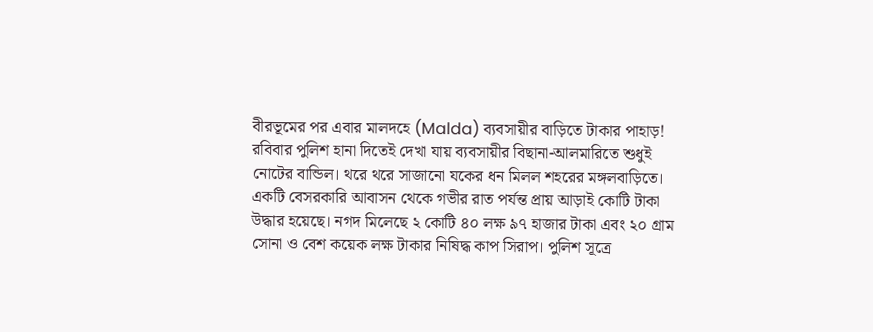বীরভূমের পর এবার মালদহে (Malda) ব্যবসায়ীর বাড়িতে টাকার পাহাড়! রবিবার পুলিশ হানা দিতেই দেখা যায় ব্যবসায়ীর বিছানা-আলমারিতে শুধুই নোটের বান্ডিল। থরে থরে সাজানো যকের ধন মিলল শহরের মঙ্গলবাড়িতে। একটি বেসরকারি আবাসন থেকে গভীর রাত পর্যন্ত প্রায় আড়াই কোটি টাকা উদ্ধার হয়েছে। নগদ মিলেছে ২ কোটি ৪০ লক্ষ ৯৭ হাজার টাকা এবং ২০ গ্রাম সোনা ও বেশ কয়েক লক্ষ টাকার নিষিদ্ধ কাপ সিরাপ। পুলিশ সূত্রে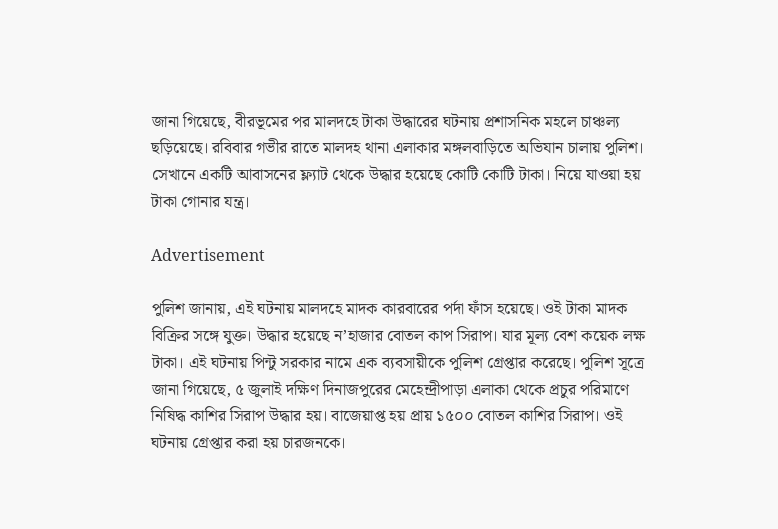জানা গিয়েছে, বীরভূমের পর মালদহে টাকা উদ্ধারের ঘটনায় প্রশাসনিক মহলে চাঞ্চল্য ছড়িয়েছে। রবিবার গভীর রাতে মালদহ থানা এলাকার মঙ্গলবাড়িতে অভিযান‌ চালায় পুলিশ। সেখানে একটি আবাসনের ফ্ল্যাট থেকে উদ্ধার হয়েছে কোটি কোটি টাকা। নিয়ে যাওয়া হয় টাকা গোনার যন্ত্র।

Advertisement

পুলিশ জানায়, এই ঘটনায় মালদহে মাদক কারবারের পর্দা ফাঁস হয়েছে। ওই টাকা মাদক বিক্রির সঙ্গে যুক্ত। উদ্ধার হয়েছে ন’হাজার বোতল কাপ সিরাপ। যার মূল্য বেশ কয়েক লক্ষ টাকা। এই ঘটনায় পিন্টু সরকার নামে এক ব্যবসায়ীকে পুলিশ গ্রেপ্তার করেছে। পুলিশ সূত্রে জানা গিয়েছে, ৫ জুলাই দক্ষিণ দিনাজপুরের মেহেন্দ্রীপাড়া এলাকা থেকে প্রচুর পরিমাণে নিষিদ্ধ কাশির সিরাপ উদ্ধার হয়। বাজেয়াপ্ত হয় প্রায় ১৫০০ বোতল কাশির সিরাপ। ওই ঘটনায় গ্রেপ্তার করা হয় চারজনকে।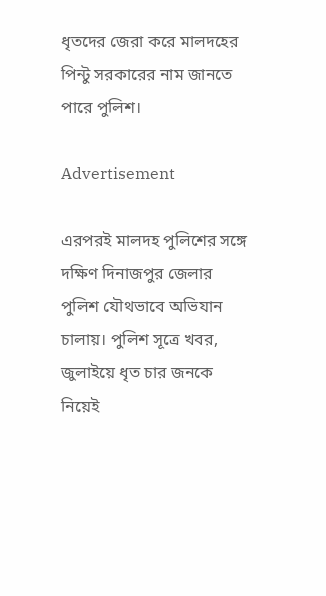ধৃতদের জেরা করে মালদহের পিন্টু সরকারের নাম জানতে পারে পুলিশ।

Advertisement

এরপরই মালদহ পুলিশের সঙ্গে দক্ষিণ দিনাজপুর জেলার পুলিশ যৌথভাবে অভিযান চালায়। পুলিশ সূত্রে খবর, জুলাইয়ে ধৃত চার জনকে নিয়েই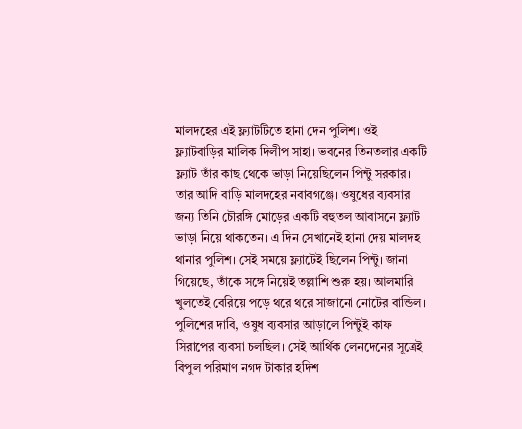মালদহের এই ফ্ল্যাটটিতে হানা দেন পুলিশ। ওই ফ্ল্যাটবাড়ির মালিক দিলীপ সাহা। ভবনের তিনতলার একটি ফ্ল্যাট তাঁর কাছ থেকে ভাড়া নিয়েছিলেন পিন্টু সরকার। তার আদি বাড়ি মালদহের নবাবগঞ্জে। ওষুধের ব্যবসার জন্য তিনি চৌরঙ্গি মোড়ের একটি বহুতল আবাসনে ফ্ল্যাট ভাড়া নিয়ে থাকতেন। এ দিন সেখানেই হানা দেয় মালদহ থানার পুলিশ। সেই সময়ে ফ্ল্যাটেই ছিলেন পিন্টু। জানা গিয়েছে, তাঁকে সঙ্গে নিয়েই তল্লাশি শুরু হয়। আলমারি খুলতেই বেরিয়ে পড়ে থরে থরে সাজানো নোটের বান্ডিল। পুলিশের দাবি, ওষুধ ব্যবসার আড়ালে পিন্টুই কাফ সিরাপের ব্যবসা চলছিল। সেই আর্থিক লেনদেনের সূত্রেই বিপুল পরিমাণ নগদ টাকার হদিশ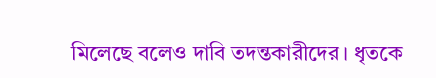মিলেছে বলেও দাবি তদন্তকারীদের। ধৃতকে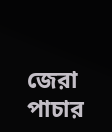জেরা পাচার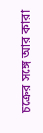চক্রের সঙ্গে আর কারা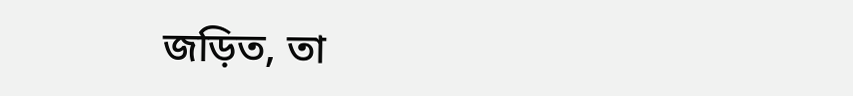জড়িত, তা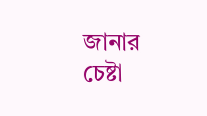জানার চেষ্টা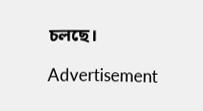চলছে।

Advertisement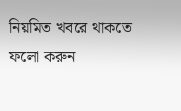নিয়মিত খবরে থাকতে ফলো করুন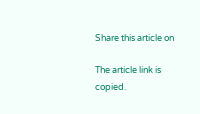Share this article on

The article link is copied.